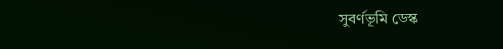সুবর্ণভূমি ডেস্ক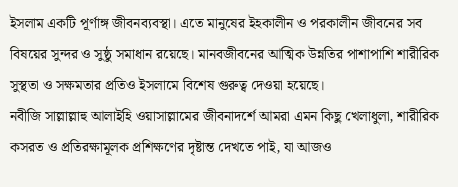ইসলাম একটি পূর্ণাঙ্গ জীবনব্যবস্থা। এতে মানুষের ইহকালীন ও পরকালীন জীবনের সব বিষয়ের সুন্দর ও সুষ্ঠু সমাধান রয়েছে। মানবজীবনের আত্মিক উন্নতির পাশাপাশি শারীরিক সুস্থতা ও সক্ষমতার প্রতিও ইসলামে বিশেষ গুরুত্ব দেওয়া হয়েছে।
নবীজি সাল্লাল্লাহু আলাইহি ওয়াসাল্লামের জীবনাদর্শে আমরা এমন কিছু খেলাধুলা, শারীরিক কসরত ও প্রতিরক্ষামূলক প্রশিক্ষণের দৃষ্টান্ত দেখতে পাই, যা আজও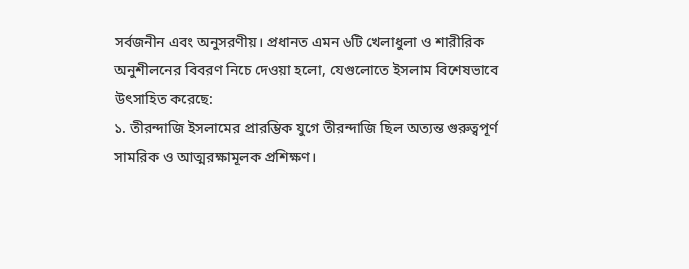সর্বজনীন এবং অনুসরণীয়। প্রধানত এমন ৬টি খেলাধুলা ও শারীরিক অনুশীলনের বিবরণ নিচে দেওয়া হলো, যেগুলোতে ইসলাম বিশেষভাবে উৎসাহিত করেছে:
১. তীরন্দাজি ইসলামের প্রারম্ভিক যুগে তীরন্দাজি ছিল অত্যন্ত গুরুত্বপূর্ণ সামরিক ও আত্মরক্ষামূলক প্রশিক্ষণ।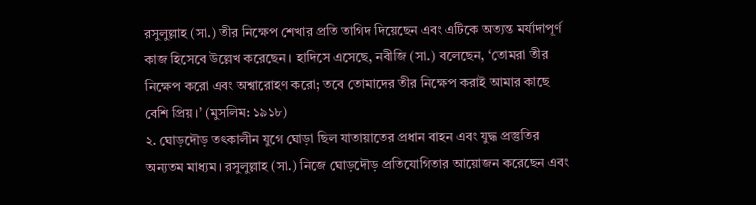রসুলুল্লাহ (সা.) তীর নিক্ষেপ শেখার প্রতি তাগিদ দিয়েছেন এবং এটিকে অত্যন্ত মর্যাদাপূর্ণ কাজ হিসেবে উল্লেখ করেছেন। হাদিসে এসেছে, নবীজি (সা.) বলেছেন, ‘তোমরা তীর নিক্ষেপ করো এবং অশ্বারোহণ করো; তবে তোমাদের তীর নিক্ষেপ করাই আমার কাছে বেশি প্রিয়।’ (মুসলিম: ১৯১৮)
২. ঘোড়দৌড় তৎকালীন যুগে ঘোড়া ছিল যাতায়াতের প্রধান বাহন এবং যুদ্ধ প্রস্তুতির অন্যতম মাধ্যম। রসুলুল্লাহ (সা.) নিজে ঘোড়দৌড় প্রতিযোগিতার আয়োজন করেছেন এবং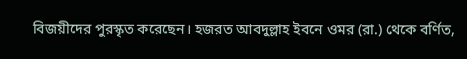বিজয়ীদের পুরস্কৃত করেছেন। হজরত আবদুল্লাহ ইবনে ওমর (রা.) থেকে বর্ণিত,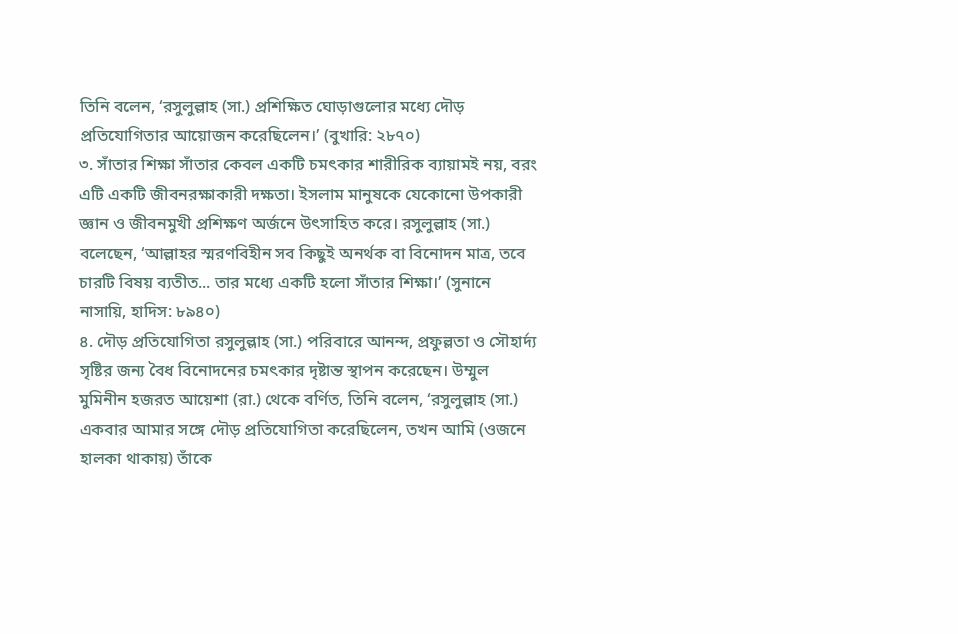তিনি বলেন, ‘রসুলুল্লাহ (সা.) প্রশিক্ষিত ঘোড়াগুলোর মধ্যে দৌড় প্রতিযোগিতার আয়োজন করেছিলেন।’ (বুখারি: ২৮৭০)
৩. সাঁতার শিক্ষা সাঁতার কেবল একটি চমৎকার শারীরিক ব্যায়ামই নয়, বরং এটি একটি জীবনরক্ষাকারী দক্ষতা। ইসলাম মানুষকে যেকোনো উপকারী জ্ঞান ও জীবনমুখী প্রশিক্ষণ অর্জনে উৎসাহিত করে। রসুলুল্লাহ (সা.) বলেছেন, ‘আল্লাহর স্মরণবিহীন সব কিছুই অনর্থক বা বিনোদন মাত্র, তবে চারটি বিষয় ব্যতীত... তার মধ্যে একটি হলো সাঁতার শিক্ষা।’ (সুনানে নাসায়ি, হাদিস: ৮৯৪০)
৪. দৌড় প্রতিযোগিতা রসুলুল্লাহ (সা.) পরিবারে আনন্দ, প্রফুল্লতা ও সৌহার্দ্য সৃষ্টির জন্য বৈধ বিনোদনের চমৎকার দৃষ্টান্ত স্থাপন করেছেন। উম্মুল মুমিনীন হজরত আয়েশা (রা.) থেকে বর্ণিত, তিনি বলেন, ‘রসুলুল্লাহ (সা.) একবার আমার সঙ্গে দৌড় প্রতিযোগিতা করেছিলেন, তখন আমি (ওজনে হালকা থাকায়) তাঁকে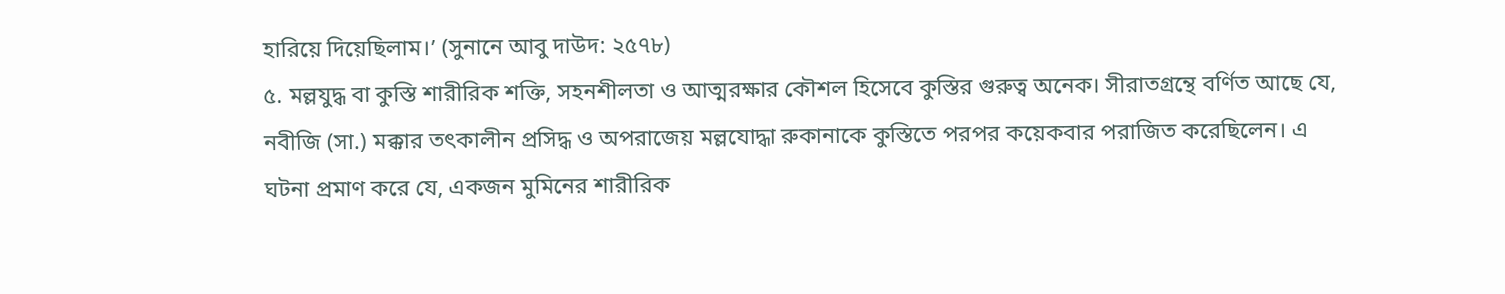হারিয়ে দিয়েছিলাম।’ (সুনানে আবু দাউদ: ২৫৭৮)
৫. মল্লযুদ্ধ বা কুস্তি শারীরিক শক্তি, সহনশীলতা ও আত্মরক্ষার কৌশল হিসেবে কুস্তির গুরুত্ব অনেক। সীরাতগ্রন্থে বর্ণিত আছে যে, নবীজি (সা.) মক্কার তৎকালীন প্রসিদ্ধ ও অপরাজেয় মল্লযোদ্ধা রুকানাকে কুস্তিতে পরপর কয়েকবার পরাজিত করেছিলেন। এ ঘটনা প্রমাণ করে যে, একজন মুমিনের শারীরিক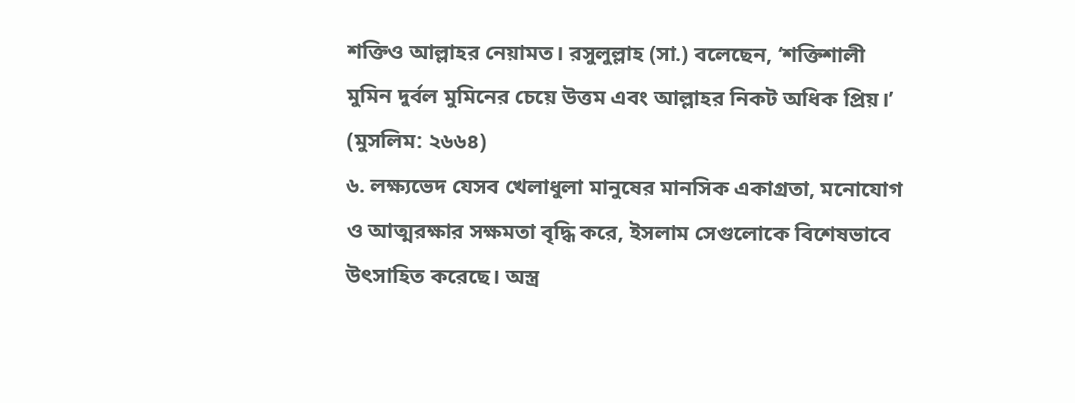শক্তিও আল্লাহর নেয়ামত। রসুলুল্লাহ (সা.) বলেছেন, ‘শক্তিশালী মুমিন দুর্বল মুমিনের চেয়ে উত্তম এবং আল্লাহর নিকট অধিক প্রিয়।’ (মুসলিম: ২৬৬৪)
৬. লক্ষ্যভেদ যেসব খেলাধুলা মানুষের মানসিক একাগ্রতা, মনোযোগ ও আত্মরক্ষার সক্ষমতা বৃদ্ধি করে, ইসলাম সেগুলোকে বিশেষভাবে উৎসাহিত করেছে। অস্ত্র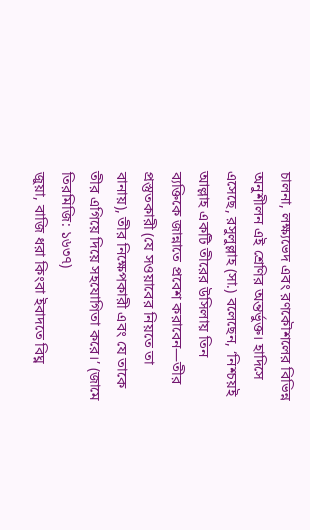চালনা, লক্ষ্যভেদ এবং রণকৌশলের বিভিন্ন অনুশীলন এই শ্রেণির অন্তর্ভুক্ত। হাদিসে এসেছে, রসুলুল্লাহ (সা.) বলেছেন, ‘নিশ্চয়ই আল্লাহ একটি তীরের উসিলায় তিন ব্যক্তিকে জান্নাতে প্রবেশ করাবেন—তীর প্রস্তুতকারী (যে সওয়াবের নিয়তে তা বানায়), তীর নিক্ষেপকারী এবং যে তাকে তীর এগিয়ে দিয়ে সহযোগিতা করে।’ (জামে তিরমিজি: ১৬৩৭)
জুয়া, বাজি ধরা কিংবা ইবাদতে বিঘ্ন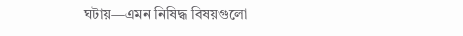ঘটায়—এমন নিষিদ্ধ বিষয়গুলো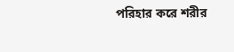পরিহার করে শরীর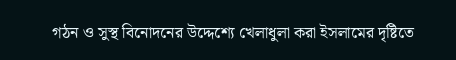গঠন ও সুস্থ বিনোদনের উদ্দেশ্যে খেলাধুলা করা ইসলামের দৃষ্টিতে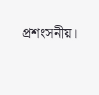প্রশংসনীয়।